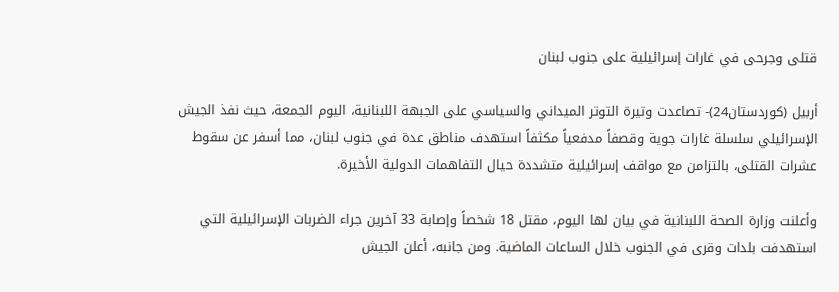قتلى وجرحى في غارات إسرائيلية على جنوب لبنان

أربيل (كوردستان24)- تصاعدت وتيرة التوتر الميداني والسياسي على الجبهة اللبنانية، اليوم الجمعة، حيث نفذ الجيش الإسرائيلي سلسلة غارات جوية وقصفاً مدفعياً مكثفاً استهدف مناطق عدة في جنوب لبنان، مما أسفر عن سقوط عشرات القتلى، بالتزامن مع مواقف إسرائيلية متشددة حيال التفاهمات الدولية الأخيرة.

وأعلنت وزارة الصحة اللبنانية في بيان لها اليوم، مقتل 18 شخصاً وإصابة 33 آخرين جراء الضربات الإسرائيلية التي استهدفت بلدات وقرى في الجنوب خلال الساعات الماضية. ومن جانبه، أعلن الجيش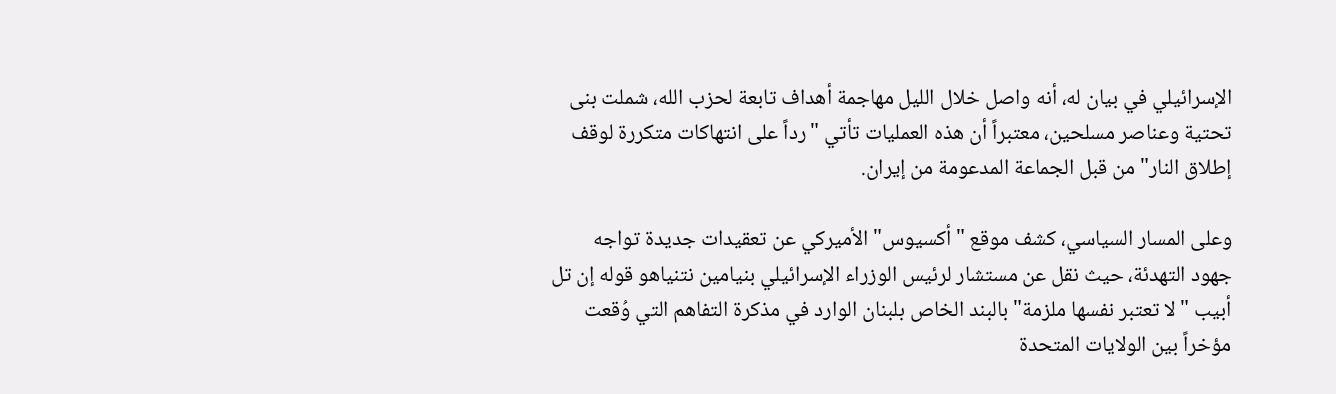الإسرائيلي في بيان له، أنه واصل خلال الليل مهاجمة أهداف تابعة لحزب الله، شملت بنى تحتية وعناصر مسلحين، معتبراً أن هذه العمليات تأتي "رداً على انتهاكات متكررة لوقف إطلاق النار" من قبل الجماعة المدعومة من إيران.

وعلى المسار السياسي، كشف موقع "أكسيوس" الأميركي عن تعقيدات جديدة تواجه جهود التهدئة، حيث نقل عن مستشار لرئيس الوزراء الإسرائيلي بنيامين نتنياهو قوله إن تل أبيب "لا تعتبر نفسها ملزمة" بالبند الخاص بلبنان الوارد في مذكرة التفاهم التي وُقعت مؤخراً بين الولايات المتحدة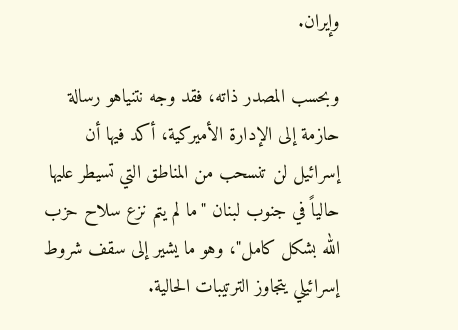وإيران.

وبحسب المصدر ذاته، فقد وجه نتنياهو رسالة حازمة إلى الإدارة الأميركية، أكد فيها أن إسرائيل لن تنسحب من المناطق التي تسيطر عليها حالياً في جنوب لبنان "ما لم يتم نزع سلاح حزب الله بشكل كامل"، وهو ما يشير إلى سقف شروط إسرائيلي يتجاوز الترتيبات الحالية.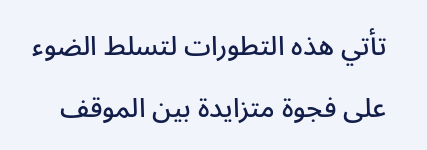تأتي هذه التطورات لتسلط الضوء على فجوة متزايدة بين الموقف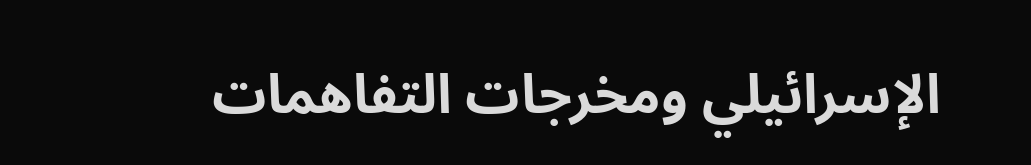الإسرائيلي ومخرجات التفاهمات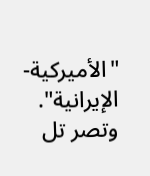"الأميركية-الإيرانية". وتصر تل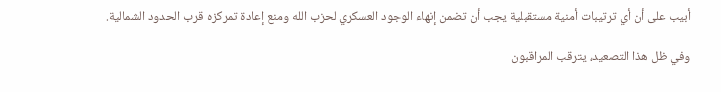أبيب على أن أي ترتيبات أمنية مستقبلية يجب أن تضمن إنهاء الوجود العسكري لحزب الله ومنع إعادة تمركزه قرب الحدود الشمالية.

وفي ظل هذا التصعيد، يترقب المراقبون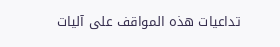تداعيات هذه المواقف على آليات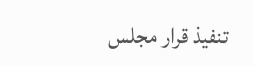تنفيذ قرار مجلس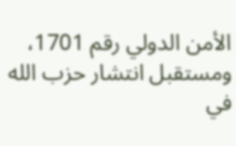الأمن الدولي رقم 1701، ومستقبل انتشار حزب الله في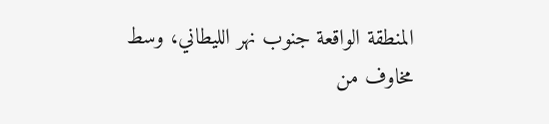المنطقة الواقعة جنوب نهر الليطاني، وسط مخاوف من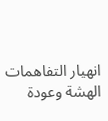انهيار التفاهمات الهشة وعودة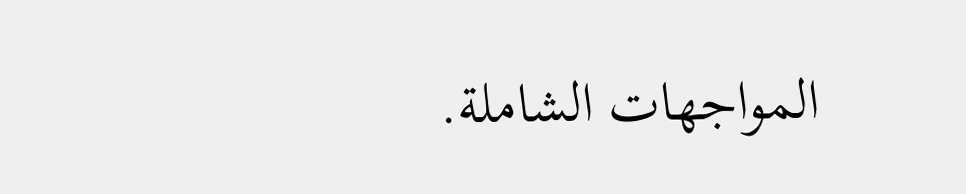المواجهات الشاملة.